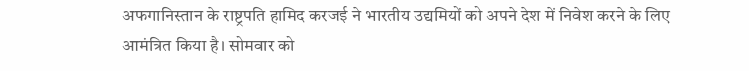अफगानिस्तान के राष्ट्रपति हामिद करजई ने भारतीय उद्यमियों को अपने देश में निवेश करने के लिए आमंत्रित किया है। सोमवार को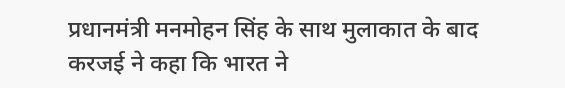प्रधानमंत्री मनमोहन सिंह के साथ मुलाकात के बाद करजई ने कहा कि भारत ने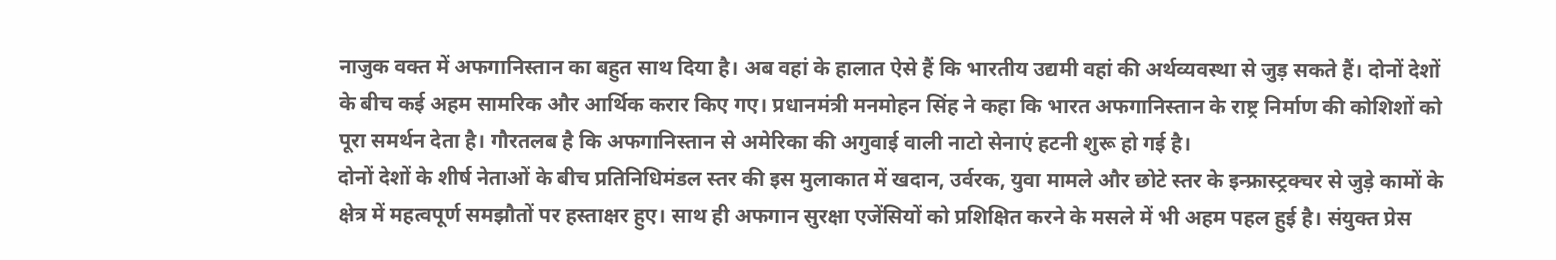नाजुक वक्त में अफगानिस्तान का बहुत साथ दिया है। अब वहां के हालात ऐसे हैं कि भारतीय उद्यमी वहां की अर्थव्यवस्था से जुड़ सकते हैं। दोनों देशों के बीच कई अहम सामरिक और आर्थिक करार किए गए। प्रधानमंत्री मनमोहन सिंह ने कहा कि भारत अफगानिस्तान के राष्ट्र निर्माण की कोशिशों को पूरा समर्थन देता है। गौरतलब है कि अफगानिस्तान से अमेरिका की अगुवाई वाली नाटो सेनाएं हटनी शुरू हो गई है।
दोनों देशों के शीर्ष नेताओं के बीच प्रतिनिधिमंडल स्तर की इस मुलाकात में खदान, उर्वरक, युवा मामले और छोटे स्तर के इन्फ्रास्ट्रक्चर से जुड़े कामों के क्षेत्र में महत्वपूर्ण समझौतों पर हस्ताक्षर हुए। साथ ही अफगान सुरक्षा एजेंसियों को प्रशिक्षित करने के मसले में भी अहम पहल हुई है। संयुक्त प्रेस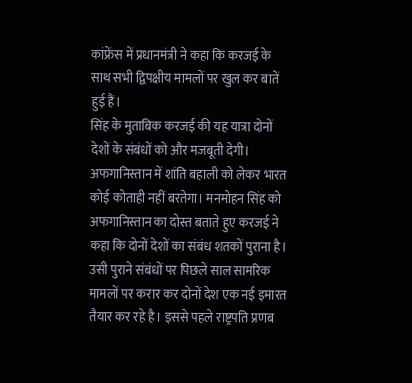कांफ्रेंस में प्रधानमंत्री ने कहा कि करजई के साथ सभी द्विपक्षीय मामलों पर खुल कर बातें हुई हैं।
सिंह के मुताबिक करजई की यह यात्रा दोनों देशों के संबंधों को और मजबूती देगी। अफगानिस्तान में शांति बहाली को लेकर भारत कोई कोताही नहीं बरतेगा। मनमोहन सिंह को अफगानिस्तान का दोस्त बताते हुए करजई ने कहा कि दोनों देशों का संबंध शतकों पुराना है। उसी पुराने संबंधों पर पिछले साल सामरिक मामलों पर करार कर दोनों देश एक नई इमारत तैयार कर रहे है। इससे पहले राष्ट्रपति प्रणब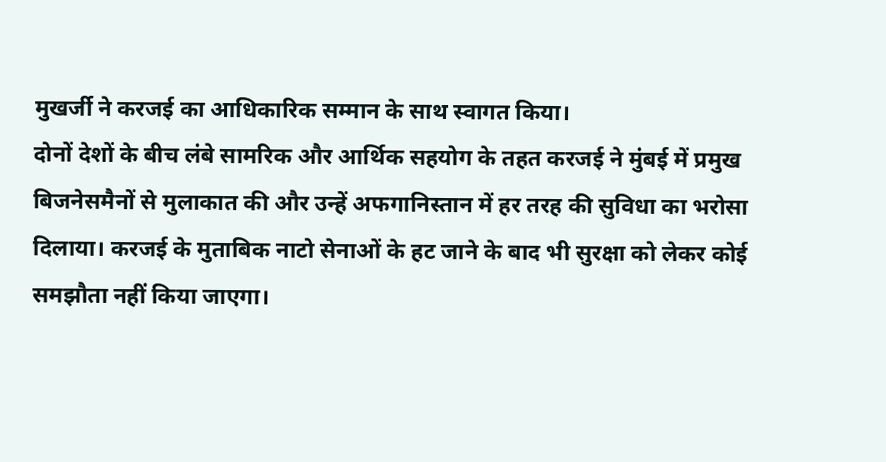मुखर्जी ने करजई का आधिकारिक सम्मान के साथ स्वागत किया।
दोनों देशों के बीच लंबे सामरिक और आर्थिक सहयोग के तहत करजई ने मुंबई में प्रमुख बिजनेसमैनों से मुलाकात की और उन्हें अफगानिस्तान में हर तरह की सुविधा का भरोसा दिलाया। करजई के मुताबिक नाटो सेनाओं के हट जाने के बाद भी सुरक्षा को लेकर कोई समझौता नहीं किया जाएगा।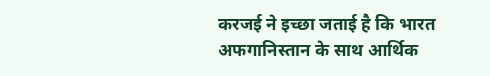करजई ने इच्छा जताई है कि भारत अफगानिस्तान के साथ आर्थिक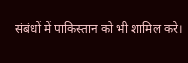संबंधों में पाकिस्तान को भी शामिल करे।